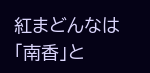紅まどんなは「南香」と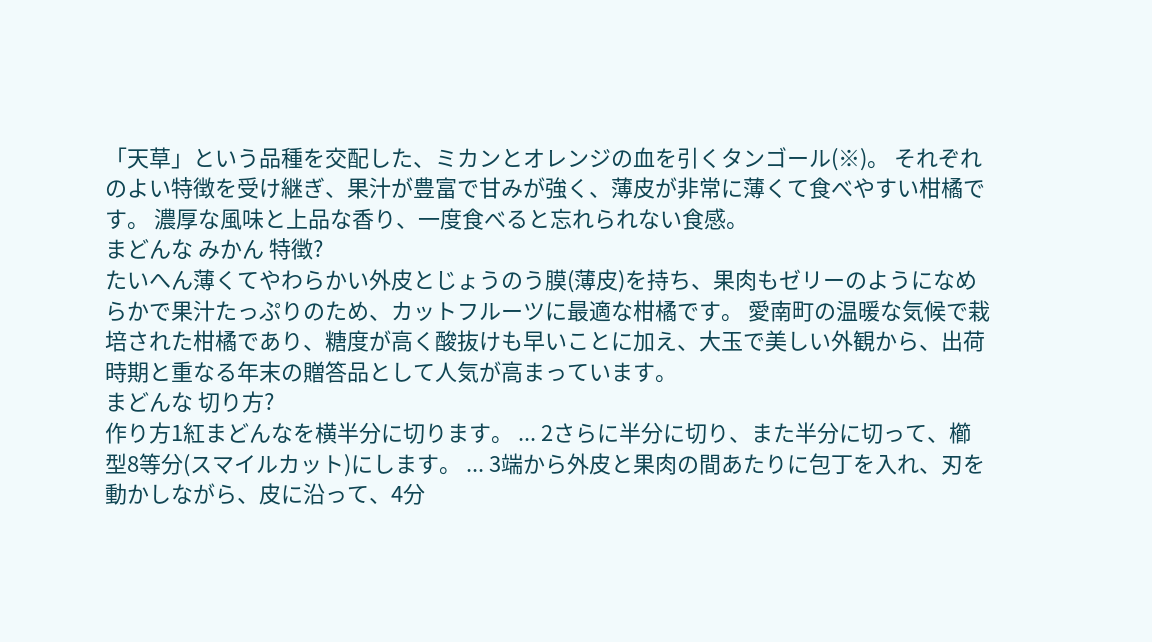「天草」という品種を交配した、ミカンとオレンジの血を引くタンゴール(※)。 それぞれのよい特徴を受け継ぎ、果汁が豊富で甘みが強く、薄皮が非常に薄くて食べやすい柑橘です。 濃厚な風味と上品な香り、一度食べると忘れられない食感。
まどんな みかん 特徴?
たいへん薄くてやわらかい外皮とじょうのう膜(薄皮)を持ち、果肉もゼリーのようになめらかで果汁たっぷりのため、カットフルーツに最適な柑橘です。 愛南町の温暖な気候で栽培された柑橘であり、糖度が高く酸抜けも早いことに加え、大玉で美しい外観から、出荷時期と重なる年末の贈答品として人気が高まっています。
まどんな 切り方?
作り方1紅まどんなを横半分に切ります。 ... 2さらに半分に切り、また半分に切って、櫛型8等分(スマイルカット)にします。 ... 3端から外皮と果肉の間あたりに包丁を入れ、刃を動かしながら、皮に沿って、4分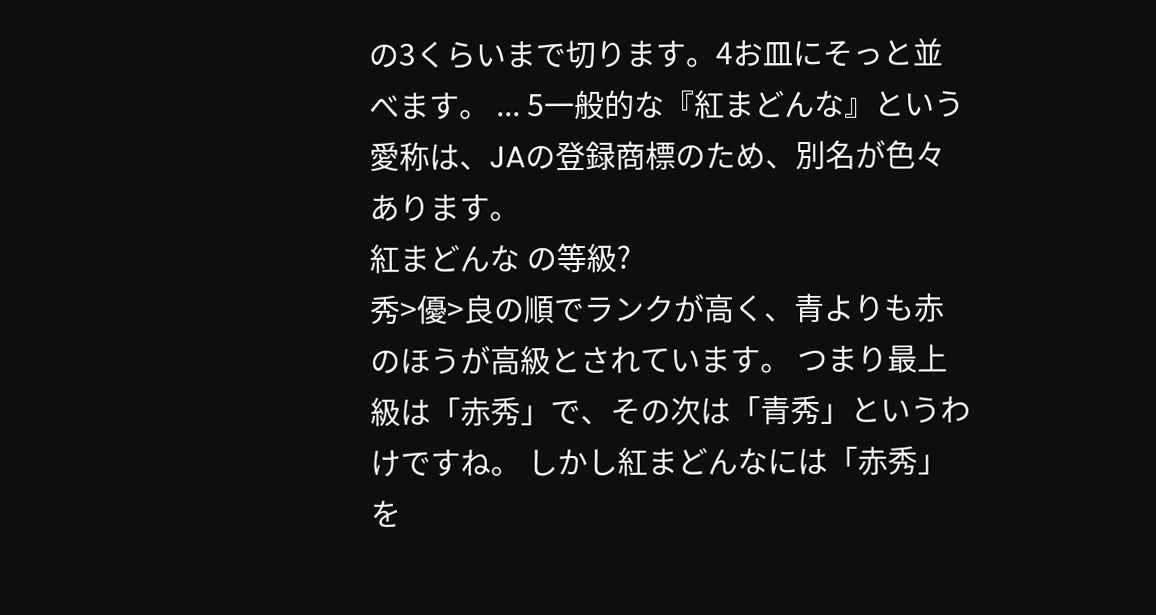の3くらいまで切ります。4お皿にそっと並べます。 ... 5一般的な『紅まどんな』という愛称は、JAの登録商標のため、別名が色々あります。
紅まどんな の等級?
秀>優>良の順でランクが高く、青よりも赤のほうが高級とされています。 つまり最上級は「赤秀」で、その次は「青秀」というわけですね。 しかし紅まどんなには「赤秀」を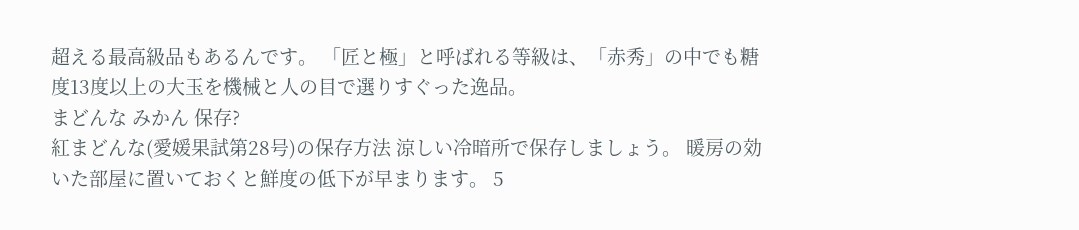超える最高級品もあるんです。 「匠と極」と呼ばれる等級は、「赤秀」の中でも糖度13度以上の大玉を機械と人の目で選りすぐった逸品。
まどんな みかん 保存?
紅まどんな(愛媛果試第28号)の保存方法 涼しい冷暗所で保存しましょう。 暖房の効いた部屋に置いておくと鮮度の低下が早まります。 5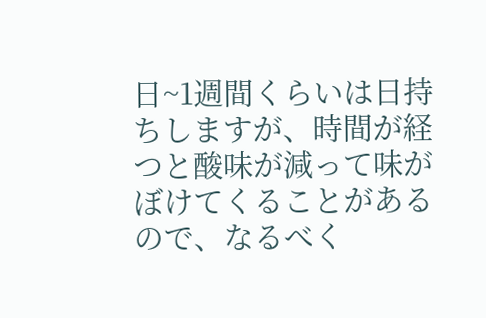日~1週間くらいは日持ちしますが、時間が経つと酸味が減って味がぼけてくることがあるので、なるべく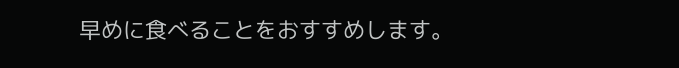早めに食べることをおすすめします。